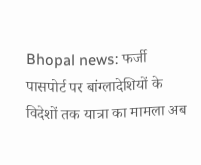Bhopal news: फर्जी पासपोर्ट पर बांग्लादेशियों के विदेशों तक यात्रा का मामला अब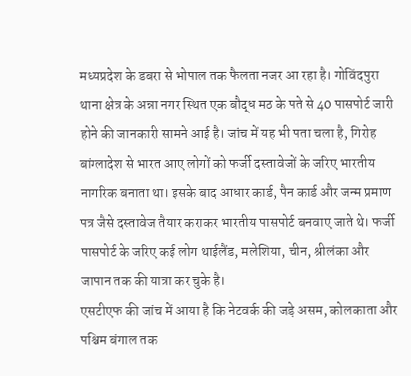मध्यप्रदेश के डबरा से भोपाल तक फैलता नजर आ रहा है। गोविंदपुरा थाना क्षेत्र के अन्ना नगर स्थित एक बौद्ध मठ के पते से 40 पासपोर्ट जारी होने की जानकारी सामने आई है। जांच में यह भी पता चला है, गिरोह बांग्लादेश से भारत आए लोगों को फर्जी दस्तावेजों के जरिए भारतीय नागरिक बनाता था। इसके बाद आधार कार्ड, पैन कार्ड और जन्म प्रमाण पत्र जैसे दस्तावेज तैयार कराकर भारतीय पासपोर्ट बनवाए जाते थे। फर्जी पासपोर्ट के जरिए कई लोग थाईलैंड, मलेशिया, चीन, श्रीलंका और जापान तक की यात्रा कर चुके है।
एसटीएफ की जांच में आया है कि नेटवर्क की जड़े असम, कोलकाता और पश्चिम बंगाल तक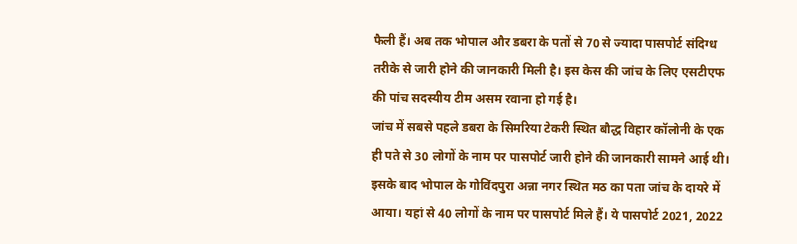फैली हैं। अब तक भोपाल और डबरा के पतों से 70 से ज्यादा पासपोर्ट संदिग्ध तरीके से जारी होने की जानकारी मिली है। इस केस की जांच के लिए एसटीएफ की पांच सदस्यीय टीम असम रवाना हो गई है।
जांच में सबसे पहले डबरा के सिमरिया टेकरी स्थित बौद्ध विहार कॉलोनी के एक ही पते से 30 लोगों के नाम पर पासपोर्ट जारी होने की जानकारी सामने आई थी। इसके बाद भोपाल के गोविंदपुरा अन्ना नगर स्थित मठ का पता जांच के दायरे में आया। यहां से 40 लोगों के नाम पर पासपोर्ट मिले हैं। ये पासपोर्ट 2021, 2022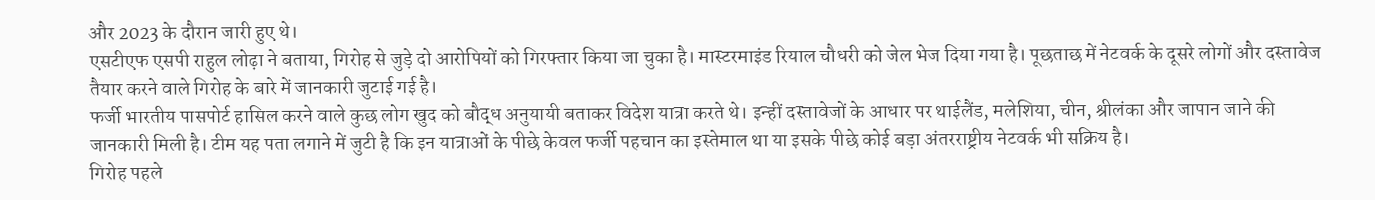और 2023 के दौरान जारी हुए थे।
एसटीएफ एसपी राहुल लोढ़ा ने बताया, गिरोह से जुड़े दो आरोपियों को गिरफ्तार किया जा चुका है। मास्टरमाइंड रियाल चौधरी को जेल भेज दिया गया है। पूछताछ में नेटवर्क के दूसरे लोगों और दस्तावेज तैयार करने वाले गिरोह के बारे में जानकारी जुटाई गई है।
फर्जी भारतीय पासपोर्ट हासिल करने वाले कुछ लोग खुद को बौद्ध अनुयायी बताकर विदेश यात्रा करते थे। इन्हीं दस्तावेजों के आधार पर थाईलैंड, मलेशिया, चीन, श्रीलंका और जापान जाने की जानकारी मिली है। टीम यह पता लगाने में जुटी है कि इन यात्राओं के पीछे केवल फर्जी पहचान का इस्तेमाल था या इसके पीछे कोई बड़ा अंतरराष्ट्रीय नेटवर्क भी सक्रिय है।
गिरोह पहले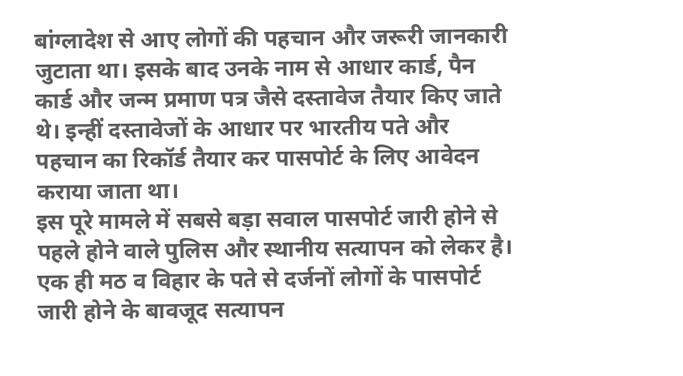बांग्लादेश से आए लोगों की पहचान और जरूरी जानकारी जुटाता था। इसके बाद उनके नाम से आधार कार्ड, पैन कार्ड और जन्म प्रमाण पत्र जैसे दस्तावेज तैयार किए जाते थे। इन्हीं दस्तावेजों के आधार पर भारतीय पते और पहचान का रिकॉर्ड तैयार कर पासपोर्ट के लिए आवेदन कराया जाता था।
इस पूरे मामले में सबसे बड़ा सवाल पासपोर्ट जारी होने से पहले होने वाले पुलिस और स्थानीय सत्यापन को लेकर है। एक ही मठ व विहार के पते से दर्जनों लोगों के पासपोर्ट जारी होने के बावजूद सत्यापन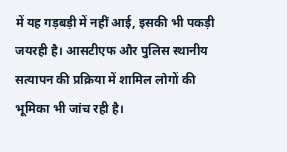में यह गड़बड़ी में नहीं आई, इसकी भी पकड़ी जयरही है। आसटीएफ और पुलिस स्थानीय सत्यापन की प्रक्रिया में शामिल लोगों की भूमिका भी जांच रही है।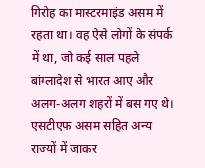गिरोह का मास्टरमाइंड असम में रहता था। वह ऐसे लोगों के संपर्क में था, जो कई साल पहले बांग्लादेश से भारत आए और अलग-अलग शहरों में बस गए थे। एसटीएफ असम सहित अन्य राज्यों में जाकर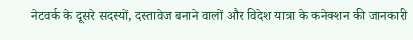नेटवर्क के दूसरे सदस्यों, दस्तावेज बनाने वालों और विदेश यात्रा के कनेक्शन की जानकारी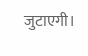जुटाएगी।